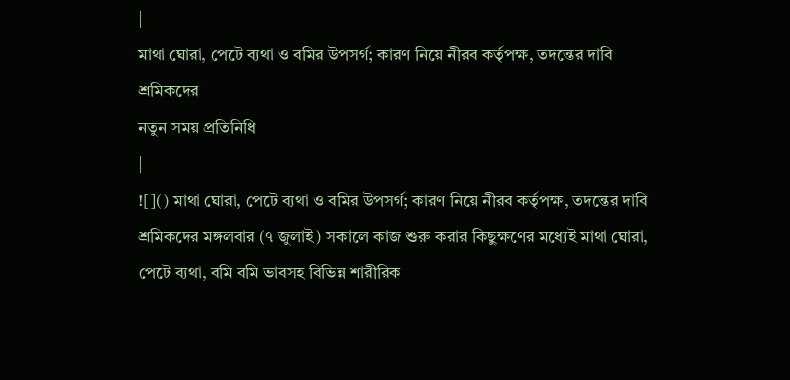|
মাথা ঘোরা, পেটে ব্যথা ও বমির উপসর্গ; কারণ নিয়ে নীরব কর্তৃপক্ষ, তদন্তের দাবি শ্রমিকদের
নতুন সময় প্রতিনিধি
|
![]() মাথা ঘোরা, পেটে ব্যথা ও বমির উপসর্গ; কারণ নিয়ে নীরব কর্তৃপক্ষ, তদন্তের দাবি শ্রমিকদের মঙ্গলবার (৭ জুলাই) সকালে কাজ শুরু করার কিছুক্ষণের মধ্যেই মাথা ঘোরা, পেটে ব্যথা, বমি বমি ভাবসহ বিভিন্ন শারীরিক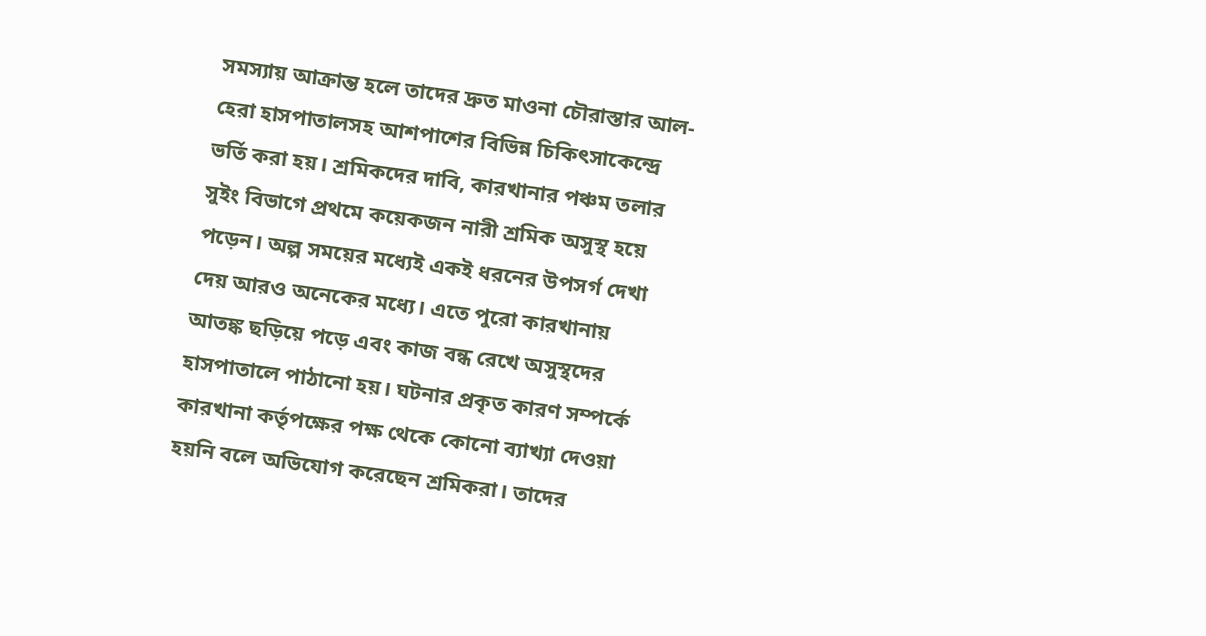সমস্যায় আক্রান্ত হলে তাদের দ্রুত মাওনা চৌরাস্তার আল-হেরা হাসপাতালসহ আশপাশের বিভিন্ন চিকিৎসাকেন্দ্রে ভর্তি করা হয়। শ্রমিকদের দাবি, কারখানার পঞ্চম তলার সুইং বিভাগে প্রথমে কয়েকজন নারী শ্রমিক অসুস্থ হয়ে পড়েন। অল্প সময়ের মধ্যেই একই ধরনের উপসর্গ দেখা দেয় আরও অনেকের মধ্যে। এতে পুরো কারখানায় আতঙ্ক ছড়িয়ে পড়ে এবং কাজ বন্ধ রেখে অসুস্থদের হাসপাতালে পাঠানো হয়। ঘটনার প্রকৃত কারণ সম্পর্কে কারখানা কর্তৃপক্ষের পক্ষ থেকে কোনো ব্যাখ্যা দেওয়া হয়নি বলে অভিযোগ করেছেন শ্রমিকরা। তাদের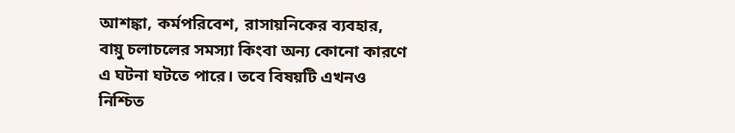আশঙ্কা, কর্মপরিবেশ, রাসায়নিকের ব্যবহার, বায়ু চলাচলের সমস্যা কিংবা অন্য কোনো কারণে এ ঘটনা ঘটতে পারে। তবে বিষয়টি এখনও নিশ্চিত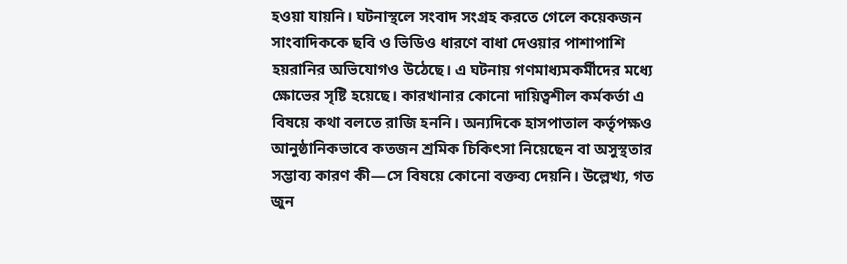হওয়া যায়নি। ঘটনাস্থলে সংবাদ সংগ্রহ করতে গেলে কয়েকজন সাংবাদিককে ছবি ও ভিডিও ধারণে বাধা দেওয়ার পাশাপাশি হয়রানির অভিযোগও উঠেছে। এ ঘটনায় গণমাধ্যমকর্মীদের মধ্যে ক্ষোভের সৃষ্টি হয়েছে। কারখানার কোনো দায়িত্বশীল কর্মকর্তা এ বিষয়ে কথা বলতে রাজি হননি। অন্যদিকে হাসপাতাল কর্তৃপক্ষও আনুষ্ঠানিকভাবে কতজন শ্রমিক চিকিৎসা নিয়েছেন বা অসুস্থতার সম্ভাব্য কারণ কী—সে বিষয়ে কোনো বক্তব্য দেয়নি। উল্লেখ্য, গত জুন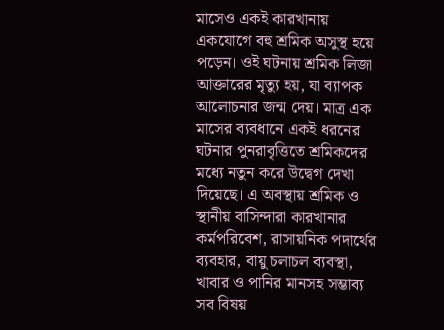মাসেও একই কারখানায় একযোগে বহু শ্রমিক অসুস্থ হয়ে পড়েন। ওই ঘটনায় শ্রমিক লিজা আক্তারের মৃত্যু হয়, যা ব্যাপক আলোচনার জন্ম দেয়। মাত্র এক মাসের ব্যবধানে একই ধরনের ঘটনার পুনরাবৃত্তিতে শ্রমিকদের মধ্যে নতুন করে উদ্বেগ দেখা দিয়েছে। এ অবস্থায় শ্রমিক ও স্থানীয় বাসিন্দারা কারখানার কর্মপরিবেশ, রাসায়নিক পদার্থের ব্যবহার, বায়ু চলাচল ব্যবস্থা, খাবার ও পানির মানসহ সম্ভাব্য সব বিষয়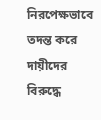নিরপেক্ষভাবে তদন্ত করে দায়ীদের বিরুদ্ধে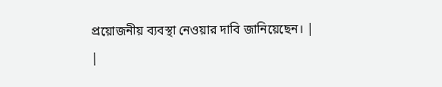প্রয়োজনীয় ব্যবস্থা নেওয়ার দাবি জানিয়েছেন। |
|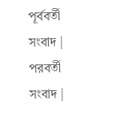পূর্ববর্তী সংবাদ | পরবর্তী সংবাদ |